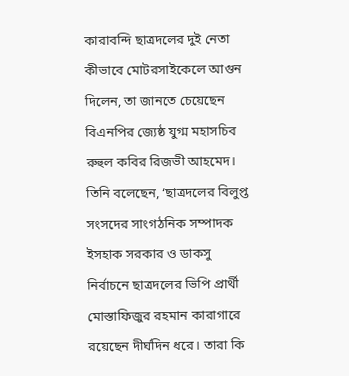কারাবন্দি ছাত্রদলের দুই নেতা কীভাবে মোটরসাইকেলে আগুন দিলেন, তা জানতে চেয়েছেন বিএনপির জ্যেষ্ঠ যুগ্ম মহাসচিব রুহুল কবির রিজভী আহমেদ। তিনি বলেছেন, ‘ছাত্রদলের বিলুপ্ত সংসদের সাংগঠনিক সম্পাদক ইসহাক সরকার ও ডাকসু নির্বাচনে ছাত্রদলের ভিপি প্রার্থী মোস্তাফিজুর রহমান কারাগারে রয়েছেন দীর্ঘদিন ধরে। তারা কি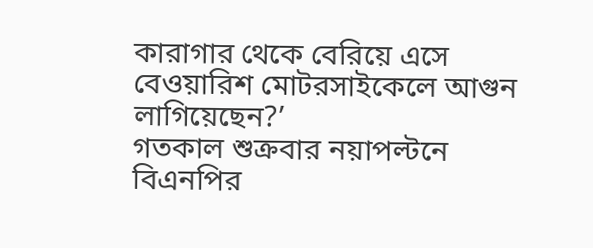কারাগার থেকে বেরিয়ে এসে বেওয়ারিশ মোটরসাইকেলে আগুন লাগিয়েছেন?’
গতকাল শুক্রবার নয়াপল্টনে বিএনপির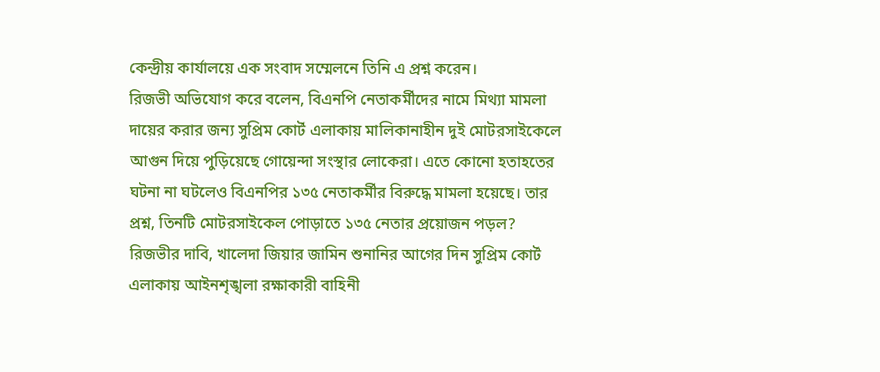কেন্দ্রীয় কার্যালয়ে এক সংবাদ সম্মেলনে তিনি এ প্রশ্ন করেন।
রিজভী অভিযোগ করে বলেন, বিএনপি নেতাকর্মীদের নামে মিথ্যা মামলা দায়ের করার জন্য সুপ্রিম কোর্ট এলাকায় মালিকানাহীন দুই মোটরসাইকেলে আগুন দিয়ে পুড়িয়েছে গোয়েন্দা সংস্থার লোকেরা। এতে কোনো হতাহতের ঘটনা না ঘটলেও বিএনপির ১৩৫ নেতাকর্মীর বিরুদ্ধে মামলা হয়েছে। তার প্রশ্ন, তিনটি মোটরসাইকেল পোড়াতে ১৩৫ নেতার প্রয়োজন পড়ল?
রিজভীর দাবি, খালেদা জিয়ার জামিন শুনানির আগের দিন সুপ্রিম কোর্ট এলাকায় আইনশৃঙ্খলা রক্ষাকারী বাহিনী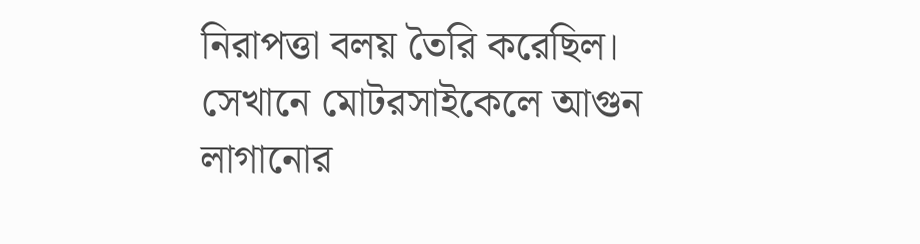নিরাপত্তা বলয় তৈরি করেছিল। সেখানে মোটরসাইকেলে আগুন লাগানোর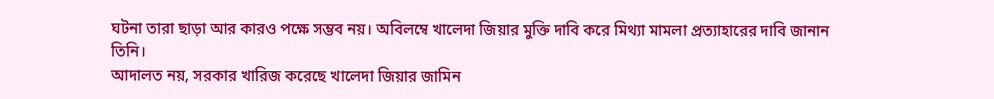ঘটনা তারা ছাড়া আর কারও পক্ষে সম্ভব নয়। অবিলম্বে খালেদা জিয়ার মুক্তি দাবি করে মিথ্যা মামলা প্রত্যাহারের দাবি জানান তিনি।
আদালত নয়, সরকার খারিজ করেছে খালেদা জিয়ার জামিন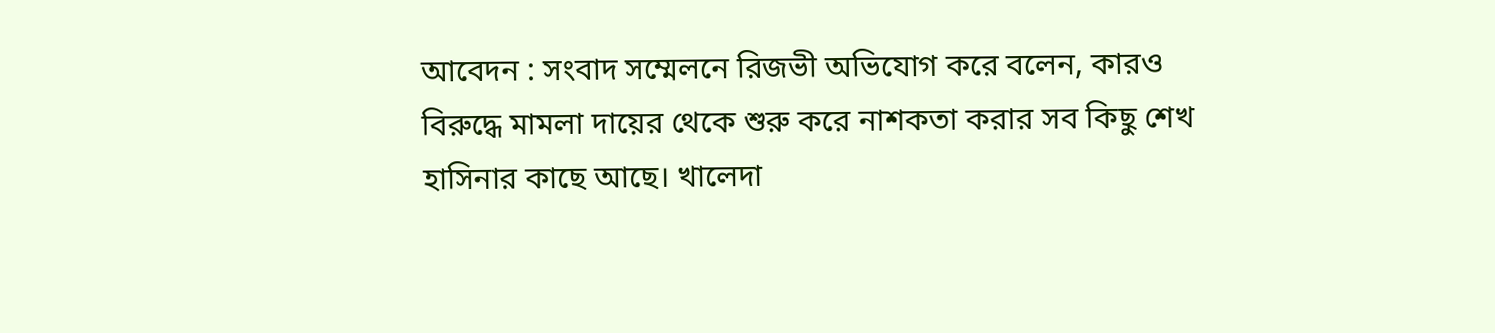আবেদন : সংবাদ সম্মেলনে রিজভী অভিযোগ করে বলেন, কারও বিরুদ্ধে মামলা দায়ের থেকে শুরু করে নাশকতা করার সব কিছু শেখ হাসিনার কাছে আছে। খালেদা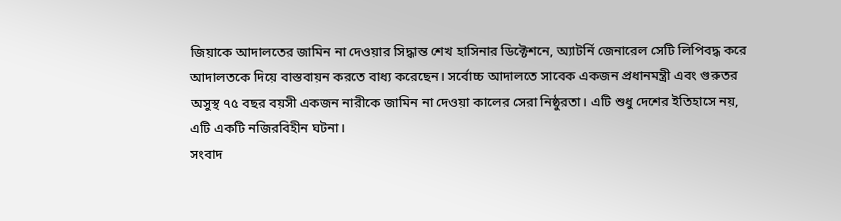জিয়াকে আদালতের জামিন না দেওয়ার সিদ্ধান্ত শেখ হাসিনার ডিক্টেশনে, অ্যাটর্নি জেনারেল সেটি লিপিবদ্ধ করে আদালতকে দিয়ে বাস্তবায়ন করতে বাধ্য করেছেন। সর্বোচ্চ আদালতে সাবেক একজন প্রধানমন্ত্রী এবং গুরুতর অসুস্থ ৭৫ বছর বয়সী একজন নারীকে জামিন না দেওয়া কালের সেরা নিষ্ঠুরতা। এটি শুধু দেশের ইতিহাসে নয়, এটি একটি নজিরবিহীন ঘটনা।
সংবাদ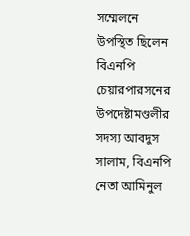সম্মেলনে উপস্থিত ছিলেন বিএনপি চেয়ারপারসনের উপদেষ্টামণ্ডলীর সদস্য আবদুস সালাম, বিএনপি নেতা আমিনুল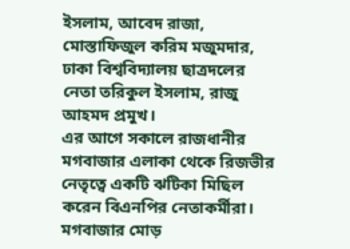ইসলাম, আবেদ রাজা, মোস্তাফিজুল করিম মজুমদার, ঢাকা বিশ্ববিদ্যালয় ছাত্রদলের নেতা তরিকুল ইসলাম, রাজু আহমদ প্রমুখ।
এর আগে সকালে রাজধানীর মগবাজার এলাকা থেকে রিজভীর নেতৃত্বে একটি ঝটিকা মিছিল করেন বিএনপির নেতাকর্মীরা। মগবাজার মোড়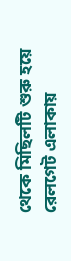থেকে মিছিলটি শুরু হয়ে রেলগেট এলাকায়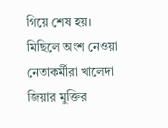গিয়ে শেষ হয়। মিছিলে অংশ নেওয়া নেতাকর্মীরা খালেদা জিয়ার মুক্তির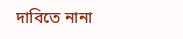দাবিতে নানা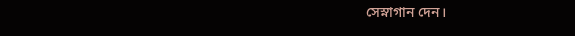সেস্নাগান দেন।